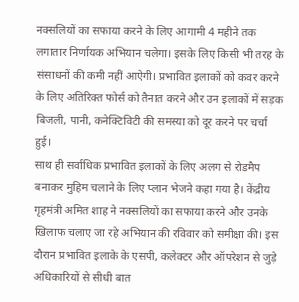नक्सलियों का सफाया करने के लिए आगामी 4 महीने तक लगातार निर्णायक अभियान चलेगा। इसके लिए किसी भी तरह के संसाधनों की कमी नहीं आऐगी। प्रभावित इलाकों को कवर करने के लिए अतिरिक्त फोर्स को तैनात करने और उन इलाकों में सड़क बिजली, पानी, कनेक्टिविटी की समस्या को दूर करने पर चर्चा हुई।
साथ ही सर्वाधिक प्रभावित इलाकों के लिए अलग से रोडमैप बनाकर मुहिम चलाने के लिए प्लान भेजने कहा गया है। केंद्रीय गृहमंत्री अमित शाह ने नक्सलियों का सफाया करने और उनके खिलाफ चलाए जा रहे अभियान की रविवार को समीक्षा की। इस दौरान प्रभावित इलाके के एसपी, कलेक्टर और ऑपरेशन से जुड़े अधिकारियों से सीधी बात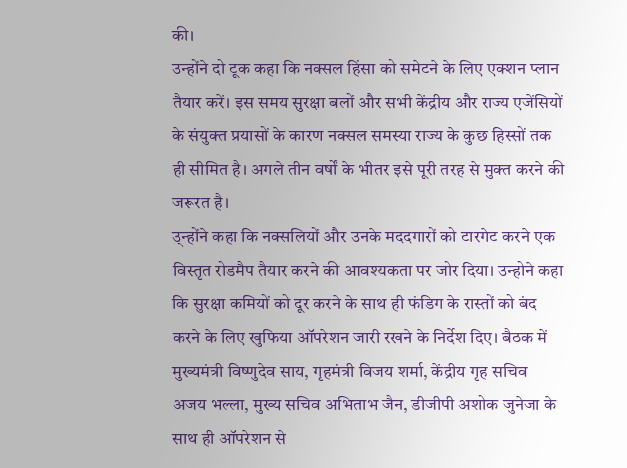की।
उन्होंने दो टूक कहा कि नक्सल हिंसा को समेटने के लिए एक्शन प्लान तैयार करें। इस समय सुरक्षा बलों और सभी केंद्रीय और राज्य एजेंसियों के संयुक्त प्रयासों के कारण नक्सल समस्या राज्य के कुछ हिस्सों तक ही सीमित है। अगले तीन वर्षों के भीतर इसे पूरी तरह से मुक्त करने की जरूरत है।
उ्न्होंने कहा कि नक्सलियों और उनके मददगारों को टारगेट करने एक विस्तृत रोडमैप तैयार करने की आवश्यकता पर जोर दिया। उन्होने कहा कि सुरक्षा कमियों को दूर करने के साथ ही फंडिग के रास्तों को बंद करने के लिए खुफिया ऑपरेशन जारी रखने के निर्देश दिए। बैठक में मुख्यमंत्री विष्णुदेव साय, गृहमंत्री विजय शर्मा, केंद्रीय गृह सचिव अजय भल्ला, मुख्य सचिव अभिताभ जैन, डीजीपी अशोक जुनेजा के साथ ही ऑपरेशन से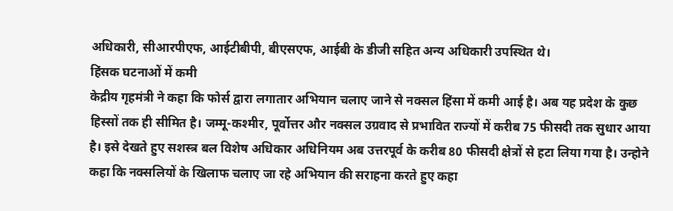अधिकारी, सीआरपीएफ, आईटीबीपी, बीएसएफ, आईबी के डीजी सहित अन्य अधिकारी उपस्थित थे।
हिंसक घटनाओं में कमी
केद्रीय गृहमंत्री ने कहा कि फोर्स द्वारा लगातार अभियान चलाए जाने से नक्सल हिंसा में कमी आई है। अब यह प्रदेश के कुछ हिस्सों तक ही सीमित है। जम्मू-कश्मीर, पूर्वोत्तर और नक्सल उग्रवाद से प्रभावित राज्यों में करीब 75 फीसदी तक सुधार आया है। इसे देखते हुए सशस्त्र बल विशेष अधिकार अधिनियम अब उत्तरपूर्व के करीब 80 फीसदी क्षेत्रों से हटा लिया गया है। उन्होने कहा कि नक्सलियों के खिलाफ चलाए जा रहे अभियान की सराहना करते हुए कहा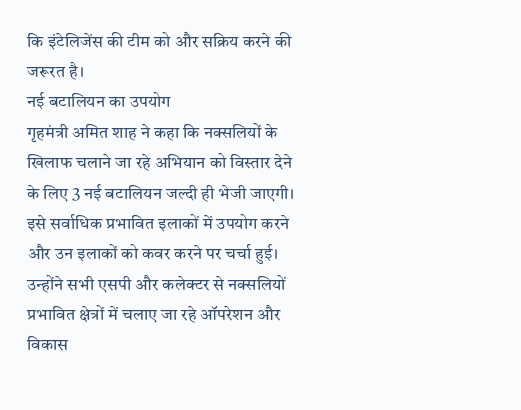कि इंटेलिजेंस की टीम को और सक्रिय करने की जरूरत है।
नई बटालियन का उपयोग
गृहमंत्री अमित शाह ने कहा कि नक्सलियों के खिलाफ चलाने जा रहे अभियान को विस्तार देने के लिए 3 नई बटालियन जल्दी ही भेजी जाएगी। इसे सर्वाधिक प्रभावित इलाकों में उपयोग करने और उन इलाकों को कवर करने पर चर्चा हुई। उन्होंने सभी एसपी और कलेक्टर से नक्सलियों प्रभावित क्षेत्रों में चलाए जा रहे ऑपरेशन और विकास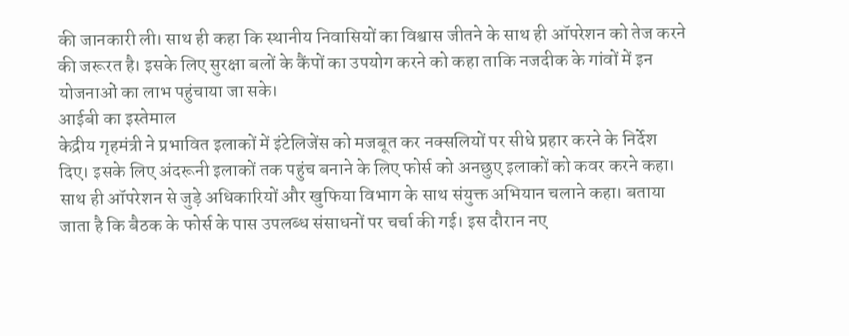की जानकारी ली। साथ ही कहा कि स्थानीय निवासियों का विश्वास जीतने के साथ ही ऑपरेशन को तेज करने की जरूरत है। इसके लिए सुरक्षा बलों के कैंपों का उपयोग करने को कहा ताकि नजदीक के गांवों में इन योजनाओं का लाभ पहुंचाया जा सके।
आईबी का इस्तेमाल
केद्रीय गृहमंत्री ने प्रभावित इलाकों में इंटेलिजेंस को मजबूत कर नक्सलियों पर सीधे प्रहार करने के निर्देश दिए। इसके लिए अंदरूनी इलाकों तक पहुंच बनाने के लिए फोर्स को अनछुए इलाकों को कवर करने कहा। साथ ही ऑपरेशन से जुड़े अधिकारियों और खुफिया विभाग के साथ संयुक्त अभियान चलाने कहा। बताया जाता है कि बैठक के फोर्स के पास उपलब्ध संसाधनों पर चर्चा की गई। इस दौरान नए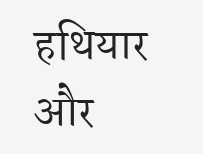हथियार और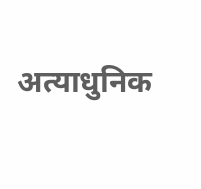अत्याधुनिक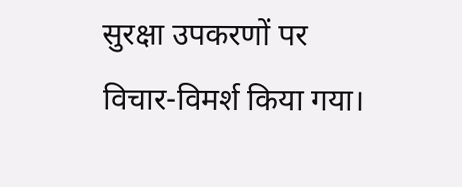सुरक्षा उपकरणों पर विचार-विमर्श किया गया।